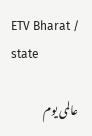ETV Bharat / state

عالمی یوم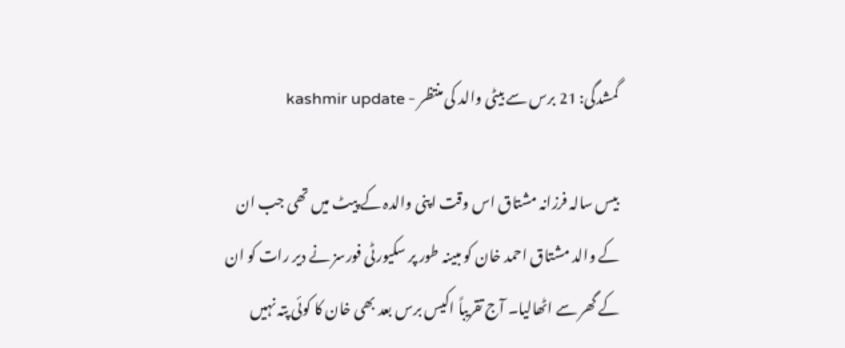گمشدگی: 21 برس سے بیٹی والد کی منتظر - kashmir update

بیس سالہ فرزانہ مشتاق اس وقت اپنی والدہ کے پیٹ میں تھی جب ان کے والد مشتاق احمد خان کو مبینہ طور پر سکیورٹی فورسز نے دیر رات کو ان کے گھر سے اٹھالیا۔ آج تقریباً اکیس برس بعد بھی خان کا کوئی پتہ نہیں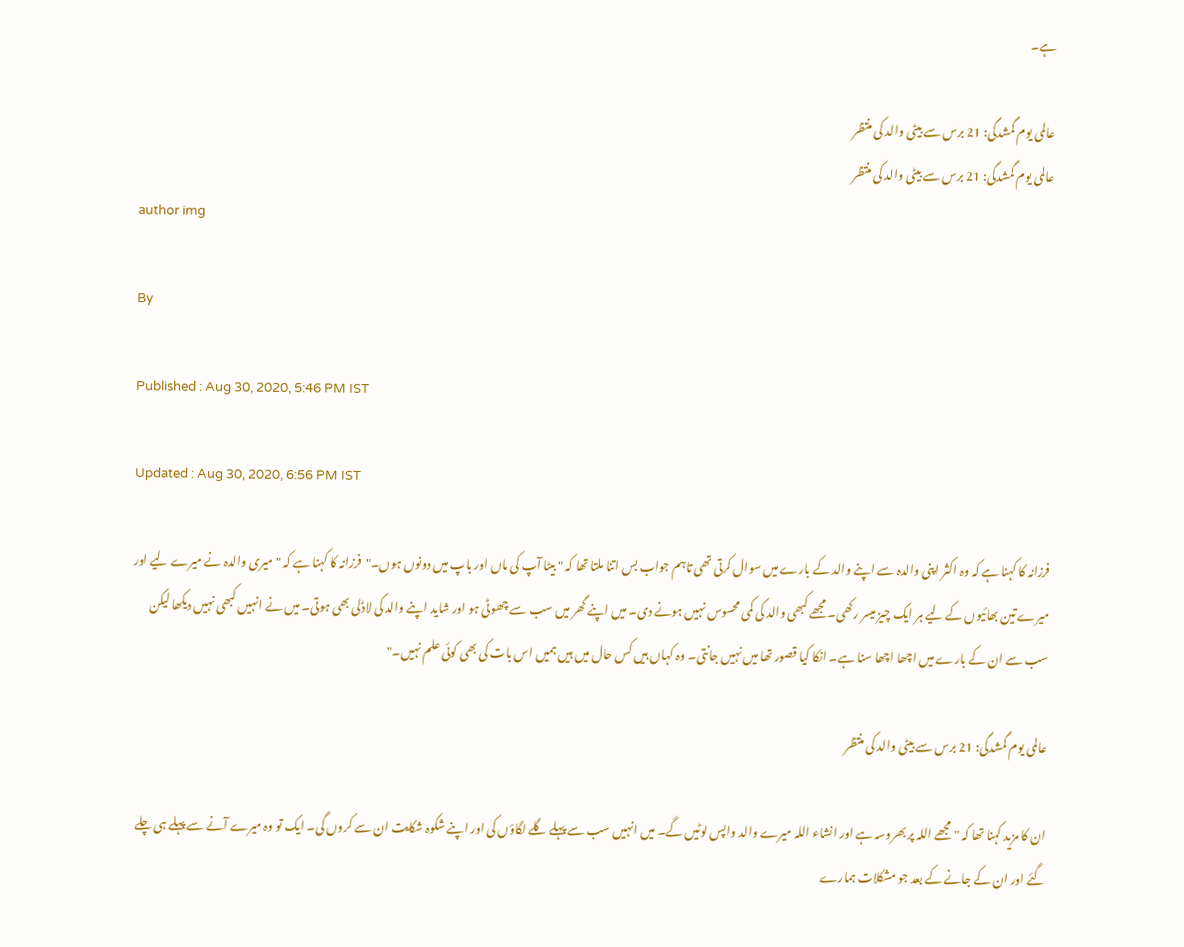ہے۔

عالمی یوم گمشدگی: 21 برس سے بیٹی والد کی منتظر
عالمی یوم گمشدگی: 21 برس سے بیٹی والد کی منتظر
author img

By

Published : Aug 30, 2020, 5:46 PM IST

Updated : Aug 30, 2020, 6:56 PM IST

فرزانہ کا کہنا ہے کہ وہ اکثر اپنی والدہ سے اپنے والد کے بارے میں سوال کرتی تھی تاہم جواب بس اتنا ملتا تھا کہ " بیٹا آپ کی ماں اور باپ میں دونوں ہوں۔"فرزانہ کا کہنا ہے کہ " میری والدہ نے میرے لیے اور میرے تین بھائیوں کے لیے ہر ایک چیز میسر رکھی۔ مجھے کبھی والد کی کمی محسوس نہیں ہونے دی۔ میں اپنے گھر میں سب سے چھوٹی ہو اور شاید اپنے والد کی لاڈلی بھی ہوتی۔ میں نے انہیں کبھی نہیں دیکھا لیکن سب سے ان کے بارے میں اچھا اچھا سنا ہے۔ انکا کیا قصور تھا میں نہیں جانتی۔ وہ کہاں ہیں کس حال میں ہیں ہمیں اس بات کی بھی کوئی علم نہیں۔"

عالمی یوم گمشدگی: 21 برس سے بیٹی والد کی منتظر

ان کا مزید کہنا تھا کہ " مجھے اللہ پر بھروسہ ہے اور انشاء اللہ میرے والد واپس لوٹیں گے۔ میں انہیں سب سے پہلے گلے لگاؤں کی اور اپنے شکوہ شکایت ان سے کروں گی۔ ایک تو وہ میرے آنے سے پہلے ہی چلے گئے اور ان کے جانے کے بعد جو مشکلات ہمارے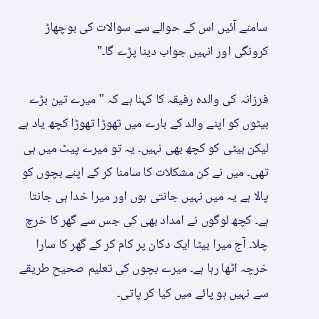سامنے آئیں اس کے حوالے سے سوالات کی بوچھاڑ کرونگی اور انہیں جواب دینا پڑے گا۔"

فرزانہ کی والدہ رفیقہ کا کہنا ہے کہ " میرے تین بڑے بیٹوں کو اپنے والد کے بارے میں تھوڑا تھوڑا کچھ یاد ہے لیکن بیٹی کو کچھ بھی نہیں۔ یہ تو میرے پیٹ میں ہی تھی۔ میں نے کن مشکلات کا سامنا کر کے اپنے بچوں کو پالا ہے یہ میں نہیں جانتی ہوں اور میرا خدا ہی جانتا ہے۔ کچھ لوگوں نے امداد بھی کی جس سے گھر کا خرچ چلا۔ آج میرا بیٹا ایک دکان پر کام کر کے گھر کا سارا خرچہ اٹھا رہا ہے۔ میرے بچوں کی تعلیم صحیح طریقے سے نہیں ہو پائے میں کیا کر پاتی۔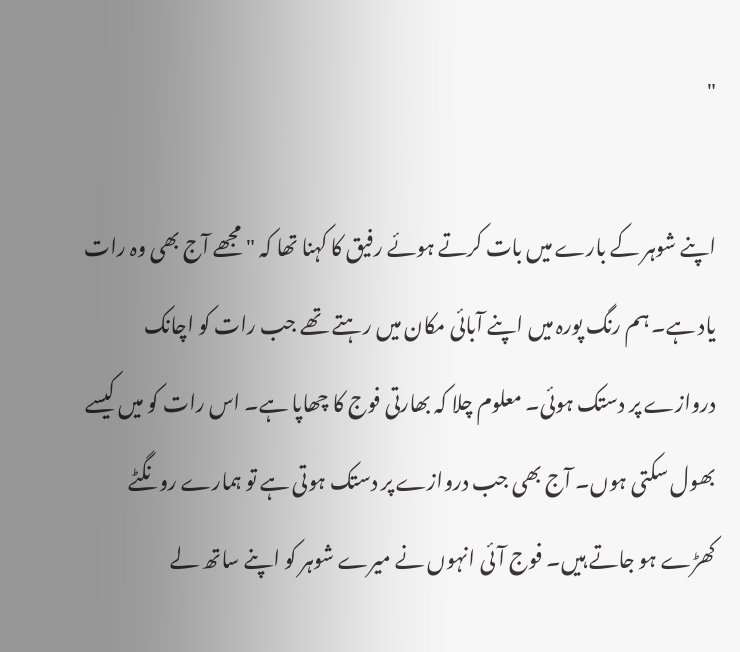"

اپنے شوہر کے بارے میں بات کرتے ہوئے رفیق کا کہنا تھا کہ " مجھے آج بھی وہ رات یاد ہے۔ ہم رنگ پورہ میں اپنے آبائی مکان میں رہتے تھے جب رات کو اچانک دروازے پر دستک ہوئی۔ معلوم چلا کہ بھارتی فوج کا چھاپا ہے۔ اس رات کو میں کیسے بھول سکتی ہوں۔ آج بھی جب دروازے پر دستک ہوتی ہے تو ہمارے رونگٹے کھڑے ہو جاتے ہیں۔ فوج آئی انہوں نے میرے شوہر کو اپنے ساتھ لے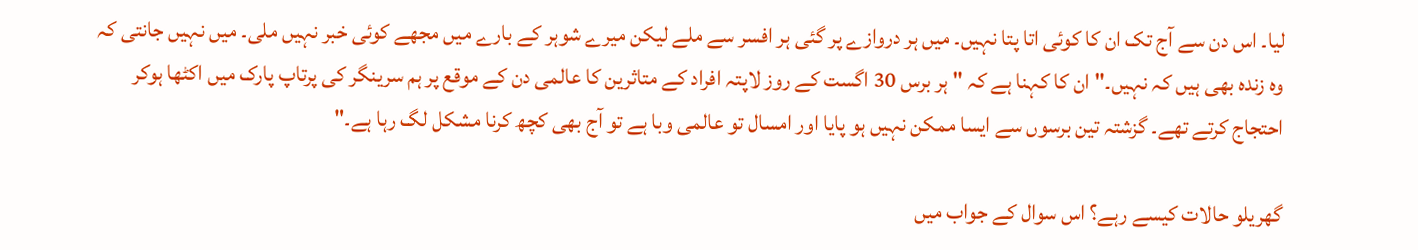لیا۔ اس دن سے آج تک ان کا کوئی اتا پتا نہیں۔ میں ہر دروازے پر گئی ہر افسر سے ملے لیکن میرے شوہر کے بارے میں مجھے کوئی خبر نہیں ملی۔ میں نہیں جانتی کہ وہ زندہ بھی ہیں کہ نہیں۔"ان کا کہنا ہے کہ " ہر برس 30 اگست کے روز لاپتہ افراد کے متاثرین کا عالمی دن کے موقع پر ہم سرینگر کی پرتاپ پارک میں اکٹھا ہوکر احتجاج کرتے تھے۔ گزشتہ تین برسوں سے ایسا ممکن نہیں ہو پایا اور امسال تو عالمی وبا ہے تو آج بھی کچھ کرنا مشکل لگ رہا ہے۔"

گھریلو حالات کیسے رہے؟ اس سوال کے جواب میں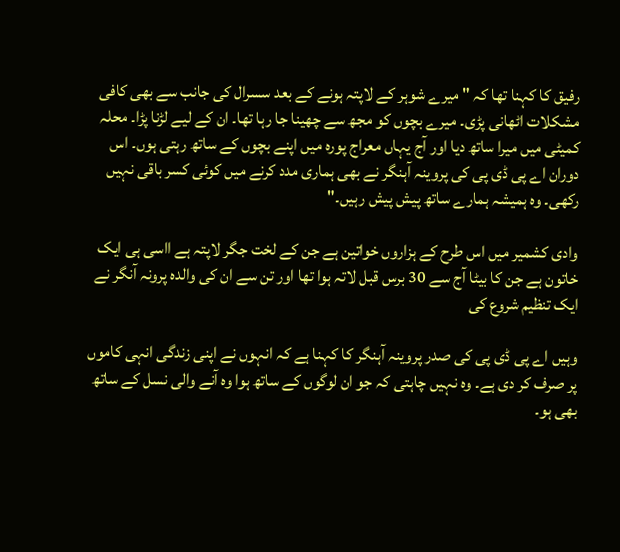رفیق کا کہنا تھا کہ " میرے شوہر کے لاپتہ ہونے کے بعد سسرال کی جانب سے بھی کافی مشکلات اٹھانی پڑی۔ میرے بچوں کو مجھ سے چھینا جا رہا تھا۔ ان کے لیے لڑنا پڑا۔ محلہ کمیٹی میں میرا ساتھ دیا اور آج یہاں معراج پورہ میں اپنے بچوں کے ساتھ رہتی ہوں۔ اس دوران اے پی ڈی پی کی پروینہ آہنگر نے بھی ہماری مدد کرنے میں کوئی کسر باقی نہیں رکھی۔ وہ ہمیشہ ہمارے ساتھ پیش پیش رہیں۔"

وادی کشمیر میں اس طرح کے ہزاروں خواتین ہے جن کے لخت جگر لاپتہ ہے ااسی ہی ایک خاتون ہے جن کا بیٹا آج سے 30 برس قبل لاتہ ہوا تھا اور تن سے ان کی والدہ پرونہ آنگر نے ایک تنظیم شروع کی

وہیں اے پی ڈی پی کی صدر پروینہ آہنگر کا کہنا ہے کہ انہوں نے اپنی زندگی انہی کاموں پر صرف کر دی ہے۔ وہ نہیں چاہتی کہ جو ان لوگوں کے ساتھ ہوا وہ آنے والی نسل کے ساتھ بھی ہو۔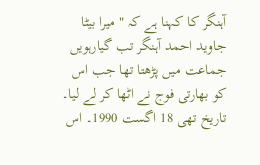آہنگر کا کہنا ہے کہ " میرا بیٹا جاوید احمد آہنگر تب گیارہویں جماعت میں پڑھتا تھا جب اس کو بھارتی فوج نے اٹھا کر لے لیا۔ تاریخ تھی 18 اگست 1990۔ اس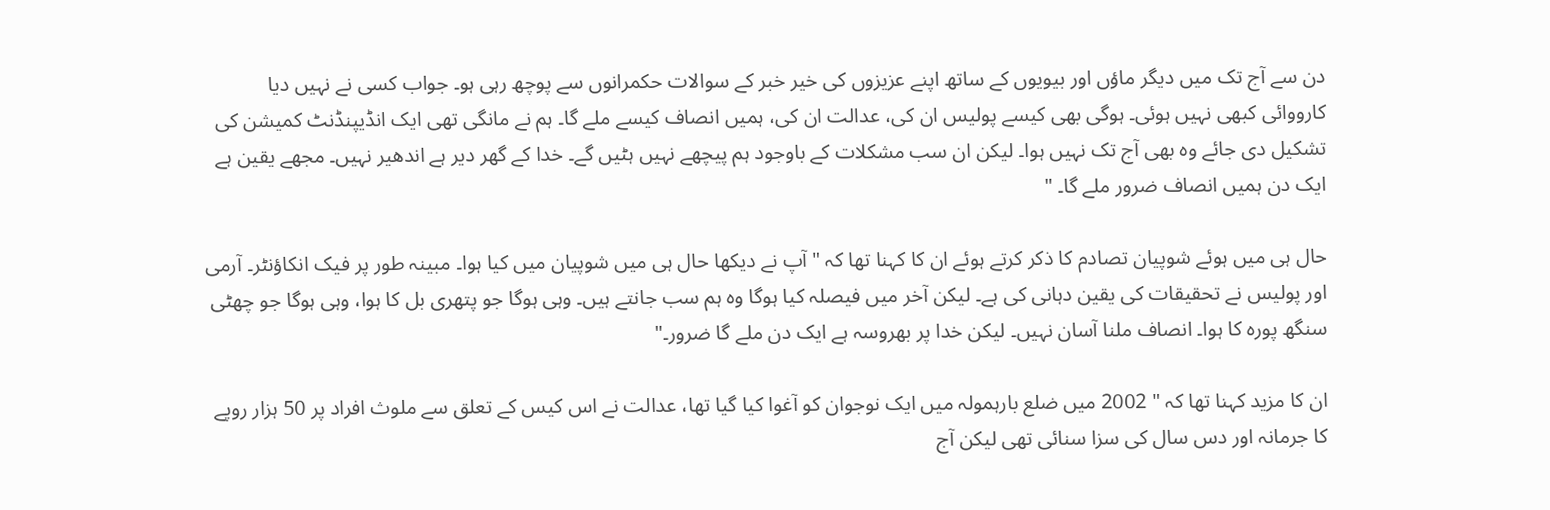دن سے آج تک میں دیگر ماؤں اور بیویوں کے ساتھ اپنے عزیزوں کی خیر خبر کے سوالات حکمرانوں سے پوچھ رہی ہو۔ جواب کسی نے نہیں دیا کارووائی کبھی نہیں ہوئی۔ ہوگی بھی کیسے پولیس ان کی، عدالت ان کی، ہمیں انصاف کیسے ملے گا۔ ہم نے مانگی تھی ایک انڈیپنڈنٹ کمیشن کی تشکیل دی جائے وہ بھی آج تک نہیں ہوا۔ لیکن ان سب مشکلات کے باوجود ہم پیچھے نہیں ہٹیں گے۔ خدا کے گھر دیر ہے اندھیر نہیں۔ مجھے یقین ہے ایک دن ہمیں انصاف ضرور ملے گا۔ "

حال ہی میں ہوئے شوپیان تصادم کا ذکر کرتے ہوئے ان کا کہنا تھا کہ " آپ نے دیکھا حال ہی میں شوپیان میں کیا ہوا۔ مبینہ طور پر فیک انکاؤنٹر۔ آرمی اور پولیس نے تحقیقات کی یقین دہانی کی ہے۔ لیکن آخر میں فیصلہ کیا ہوگا وہ ہم سب جانتے ہیں۔ وہی ہوگا جو پتھری بل کا ہوا، وہی ہوگا جو چھٹی سنگھ پورہ کا ہوا۔ انصاف ملنا آسان نہیں۔ لیکن خدا پر بھروسہ ہے ایک دن ملے گا ضرور۔"

ان کا مزید کہنا تھا کہ " 2002 میں ضلع بارہمولہ میں ایک نوجوان کو آغوا کیا گیا تھا، عدالت نے اس کیس کے تعلق سے ملوث افراد پر 50 ہزار روپے کا جرمانہ اور دس سال کی سزا سنائی تھی لیکن آج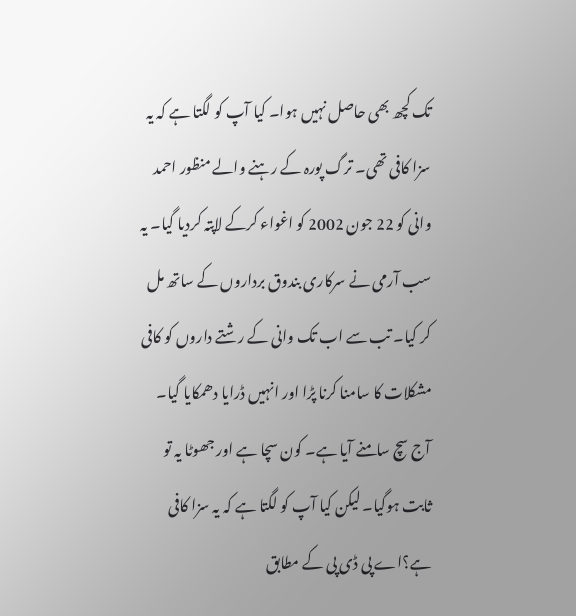تک کچھ بھی حاصل نہیں ہوا۔ کیا آپ کو لگتا ہے کہ یہ سزا کافی تھی۔ ترگ پورہ کے رہنے والے منظور احمد وانی کو 22 جون 2002 کو اغواء کرکے لاپتہ کردیا گیا۔ یہ سب آرمی نے سرکاری بندوق برداروں کے ساتھ مل کر کیا۔ تب سے اب تک وانی کے رشتے داروں کو کافی مشکلات کا سامنا کرنا پڑا اور انہیں ڈرایا دھمکایا گیا۔ آج سچ سامنے آیا ہے۔ کون سچا ہے اور جھوٹا یہ تو ثابت ہوگیا۔ لیکن کیا آپ کو لگتا ہے کہ یہ سزا کافی ہے؟اے پی ڈی پی کے مطابق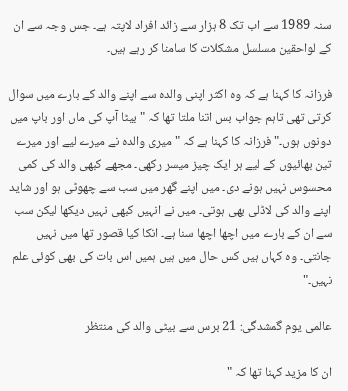سنہ 1989 سے اب تک 8 ہزار سے زائد افراد لاپتہ ہے۔ جس وجہ سے ان کے لواحقین مسلسل مشکلات کا سامنا کر رہے ہیں۔

فرزانہ کا کہنا ہے کہ وہ اکثر اپنی والدہ سے اپنے والد کے بارے میں سوال کرتی تھی تاہم جواب بس اتنا ملتا تھا کہ " بیٹا آپ کی ماں اور باپ میں دونوں ہوں۔"فرزانہ کا کہنا ہے کہ " میری والدہ نے میرے لیے اور میرے تین بھائیوں کے لیے ہر ایک چیز میسر رکھی۔ مجھے کبھی والد کی کمی محسوس نہیں ہونے دی۔ میں اپنے گھر میں سب سے چھوٹی ہو اور شاید اپنے والد کی لاڈلی بھی ہوتی۔ میں نے انہیں کبھی نہیں دیکھا لیکن سب سے ان کے بارے میں اچھا اچھا سنا ہے۔ انکا کیا قصور تھا میں نہیں جانتی۔ وہ کہاں ہیں کس حال میں ہیں ہمیں اس بات کی بھی کوئی علم نہیں۔"

عالمی یوم گمشدگی: 21 برس سے بیٹی والد کی منتظر

ان کا مزید کہنا تھا کہ "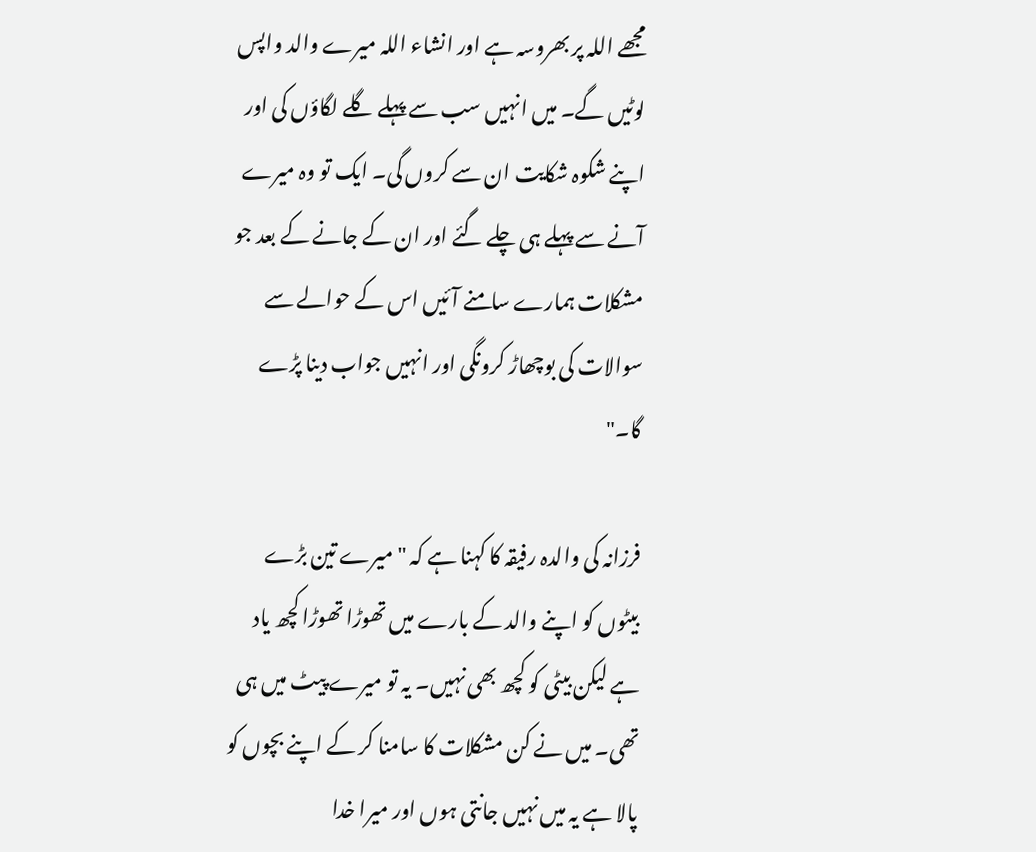مجھے اللہ پر بھروسہ ہے اور انشاء اللہ میرے والد واپس لوٹیں گے۔ میں انہیں سب سے پہلے گلے لگاؤں کی اور اپنے شکوہ شکایت ان سے کروں گی۔ ایک تو وہ میرے آنے سے پہلے ہی چلے گئے اور ان کے جانے کے بعد جو مشکلات ہمارے سامنے آئیں اس کے حوالے سے سوالات کی بوچھاڑ کرونگی اور انہیں جواب دینا پڑے گا۔"

فرزانہ کی والدہ رفیقہ کا کہنا ہے کہ " میرے تین بڑے بیٹوں کو اپنے والد کے بارے میں تھوڑا تھوڑا کچھ یاد ہے لیکن بیٹی کو کچھ بھی نہیں۔ یہ تو میرے پیٹ میں ہی تھی۔ میں نے کن مشکلات کا سامنا کر کے اپنے بچوں کو پالا ہے یہ میں نہیں جانتی ہوں اور میرا خدا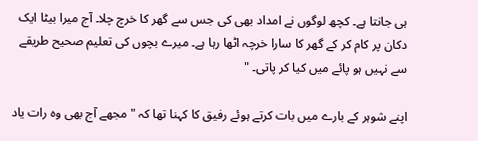ہی جانتا ہے۔ کچھ لوگوں نے امداد بھی کی جس سے گھر کا خرچ چلا۔ آج میرا بیٹا ایک دکان پر کام کر کے گھر کا سارا خرچہ اٹھا رہا ہے۔ میرے بچوں کی تعلیم صحیح طریقے سے نہیں ہو پائے میں کیا کر پاتی۔ "

اپنے شوہر کے بارے میں بات کرتے ہوئے رفیق کا کہنا تھا کہ " مجھے آج بھی وہ رات یاد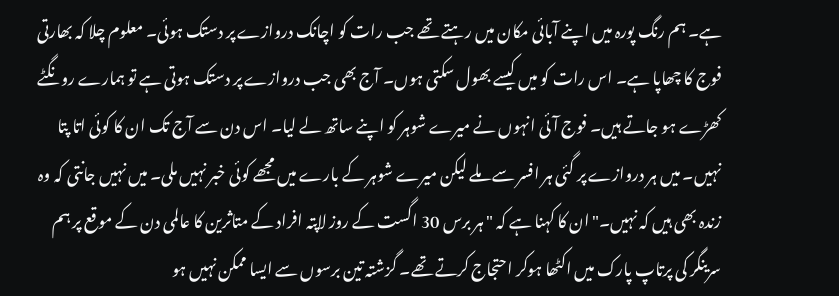ہے۔ ہم رنگ پورہ میں اپنے آبائی مکان میں رہتے تھے جب رات کو اچانک دروازے پر دستک ہوئی۔ معلوم چلا کہ بھارتی فوج کا چھاپا ہے۔ اس رات کو میں کیسے بھول سکتی ہوں۔ آج بھی جب دروازے پر دستک ہوتی ہے تو ہمارے رونگٹے کھڑے ہو جاتے ہیں۔ فوج آئی انہوں نے میرے شوہر کو اپنے ساتھ لے لیا۔ اس دن سے آج تک ان کا کوئی اتا پتا نہیں۔ میں ہر دروازے پر گئی ہر افسر سے ملے لیکن میرے شوہر کے بارے میں مجھے کوئی خبر نہیں ملی۔ میں نہیں جانتی کہ وہ زندہ بھی ہیں کہ نہیں۔"ان کا کہنا ہے کہ " ہر برس 30 اگست کے روز لاپتہ افراد کے متاثرین کا عالمی دن کے موقع پر ہم سرینگر کی پرتاپ پارک میں اکٹھا ہوکر احتجاج کرتے تھے۔ گزشتہ تین برسوں سے ایسا ممکن نہیں ہو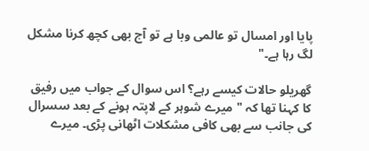پایا اور امسال تو عالمی وبا ہے تو آج بھی کچھ کرنا مشکل لگ رہا ہے۔"

گھریلو حالات کیسے رہے؟ اس سوال کے جواب میں رفیق کا کہنا تھا کہ " میرے شوہر کے لاپتہ ہونے کے بعد سسرال کی جانب سے بھی کافی مشکلات اٹھانی پڑی۔ میرے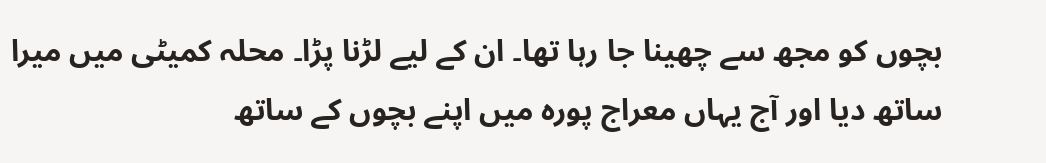بچوں کو مجھ سے چھینا جا رہا تھا۔ ان کے لیے لڑنا پڑا۔ محلہ کمیٹی میں میرا ساتھ دیا اور آج یہاں معراج پورہ میں اپنے بچوں کے ساتھ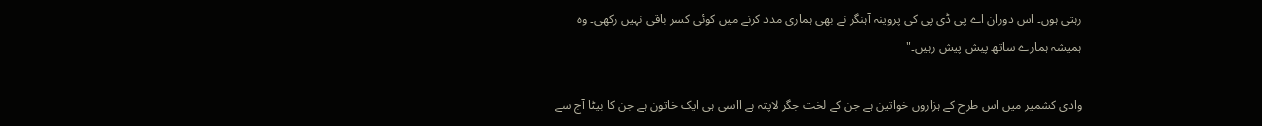رہتی ہوں۔ اس دوران اے پی ڈی پی کی پروینہ آہنگر نے بھی ہماری مدد کرنے میں کوئی کسر باقی نہیں رکھی۔ وہ ہمیشہ ہمارے ساتھ پیش پیش رہیں۔"

وادی کشمیر میں اس طرح کے ہزاروں خواتین ہے جن کے لخت جگر لاپتہ ہے ااسی ہی ایک خاتون ہے جن کا بیٹا آج سے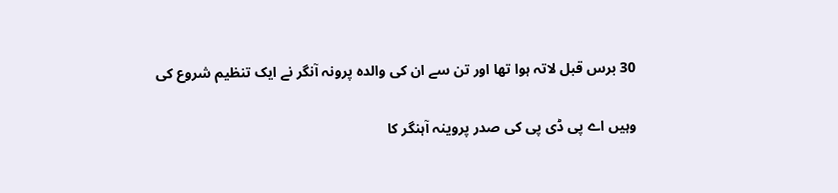30 برس قبل لاتہ ہوا تھا اور تن سے ان کی والدہ پرونہ آنگر نے ایک تنظیم شروع کی

وہیں اے پی ڈی پی کی صدر پروینہ آہنگر کا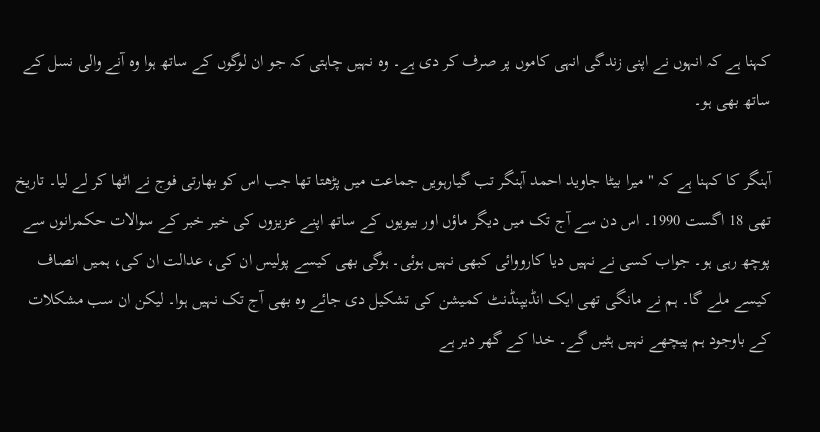کہنا ہے کہ انہوں نے اپنی زندگی انہی کاموں پر صرف کر دی ہے۔ وہ نہیں چاہتی کہ جو ان لوگوں کے ساتھ ہوا وہ آنے والی نسل کے ساتھ بھی ہو۔

آہنگر کا کہنا ہے کہ " میرا بیٹا جاوید احمد آہنگر تب گیارہویں جماعت میں پڑھتا تھا جب اس کو بھارتی فوج نے اٹھا کر لے لیا۔ تاریخ تھی 18 اگست 1990۔ اس دن سے آج تک میں دیگر ماؤں اور بیویوں کے ساتھ اپنے عزیزوں کی خیر خبر کے سوالات حکمرانوں سے پوچھ رہی ہو۔ جواب کسی نے نہیں دیا کارووائی کبھی نہیں ہوئی۔ ہوگی بھی کیسے پولیس ان کی، عدالت ان کی، ہمیں انصاف کیسے ملے گا۔ ہم نے مانگی تھی ایک انڈیپنڈنٹ کمیشن کی تشکیل دی جائے وہ بھی آج تک نہیں ہوا۔ لیکن ان سب مشکلات کے باوجود ہم پیچھے نہیں ہٹیں گے۔ خدا کے گھر دیر ہے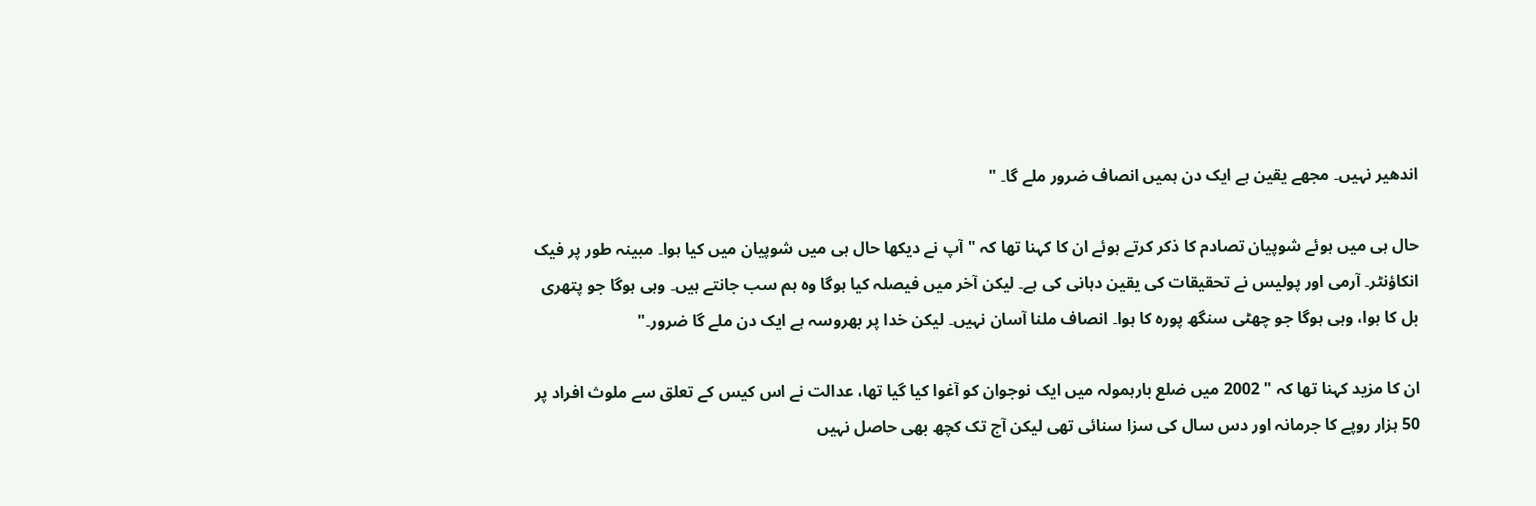اندھیر نہیں۔ مجھے یقین ہے ایک دن ہمیں انصاف ضرور ملے گا۔ "

حال ہی میں ہوئے شوپیان تصادم کا ذکر کرتے ہوئے ان کا کہنا تھا کہ " آپ نے دیکھا حال ہی میں شوپیان میں کیا ہوا۔ مبینہ طور پر فیک انکاؤنٹر۔ آرمی اور پولیس نے تحقیقات کی یقین دہانی کی ہے۔ لیکن آخر میں فیصلہ کیا ہوگا وہ ہم سب جانتے ہیں۔ وہی ہوگا جو پتھری بل کا ہوا، وہی ہوگا جو چھٹی سنگھ پورہ کا ہوا۔ انصاف ملنا آسان نہیں۔ لیکن خدا پر بھروسہ ہے ایک دن ملے گا ضرور۔"

ان کا مزید کہنا تھا کہ " 2002 میں ضلع بارہمولہ میں ایک نوجوان کو آغوا کیا گیا تھا، عدالت نے اس کیس کے تعلق سے ملوث افراد پر 50 ہزار روپے کا جرمانہ اور دس سال کی سزا سنائی تھی لیکن آج تک کچھ بھی حاصل نہیں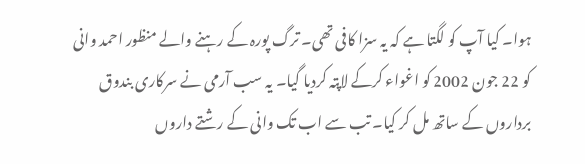ہوا۔ کیا آپ کو لگتا ہے کہ یہ سزا کافی تھی۔ ترگ پورہ کے رہنے والے منظور احمد وانی کو 22 جون 2002 کو اغواء کرکے لاپتہ کردیا گیا۔ یہ سب آرمی نے سرکاری بندوق برداروں کے ساتھ مل کر کیا۔ تب سے اب تک وانی کے رشتے داروں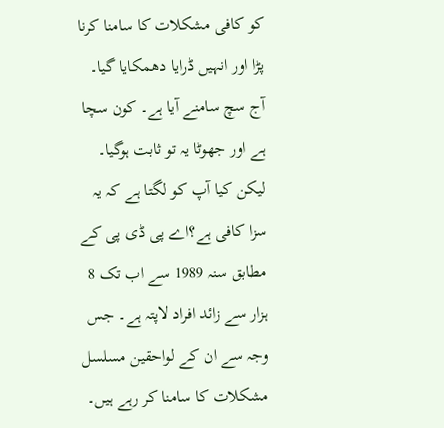کو کافی مشکلات کا سامنا کرنا پڑا اور انہیں ڈرایا دھمکایا گیا۔ آج سچ سامنے آیا ہے۔ کون سچا ہے اور جھوٹا یہ تو ثابت ہوگیا۔ لیکن کیا آپ کو لگتا ہے کہ یہ سزا کافی ہے؟اے پی ڈی پی کے مطابق سنہ 1989 سے اب تک 8 ہزار سے زائد افراد لاپتہ ہے۔ جس وجہ سے ان کے لواحقین مسلسل مشکلات کا سامنا کر رہے ہیں۔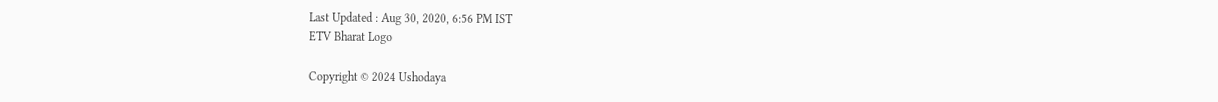Last Updated : Aug 30, 2020, 6:56 PM IST
ETV Bharat Logo

Copyright © 2024 Ushodaya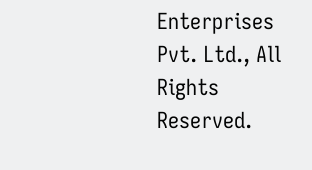Enterprises Pvt. Ltd., All Rights Reserved.